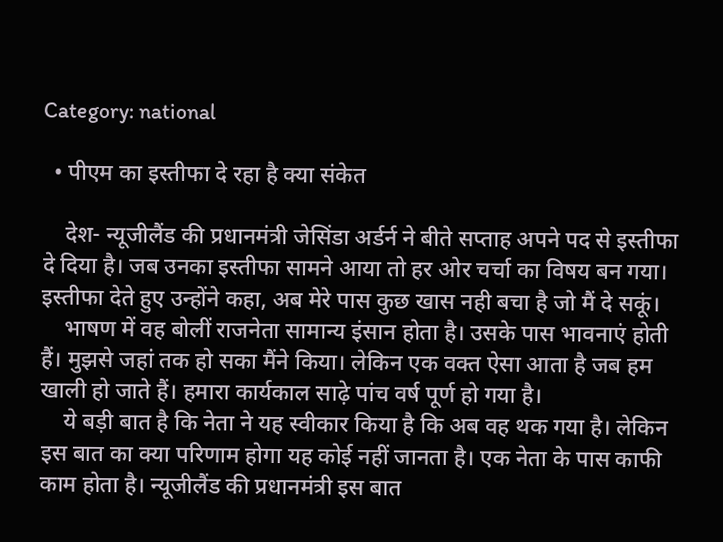Category: national

  • पीएम का इस्तीफा दे रहा है क्या संकेत

    देश- न्यूजीलैंड की प्रधानमंत्री जेसिंडा अर्डर्न ने बीते सप्ताह अपने पद से इस्तीफा दे दिया है। जब उनका इस्तीफा सामने आया तो हर ओर चर्चा का विषय बन गया। इस्तीफा देते हुए उन्होंने कहा, अब मेरे पास कुछ खास नही बचा है जो मैं दे सकूं।
    भाषण में वह बोलीं राजनेता सामान्य इंसान होता है। उसके पास भावनाएं होती हैं। मुझसे जहां तक हो सका मैंने किया। लेकिन एक वक्त ऐसा आता है जब हम खाली हो जाते हैं। हमारा कार्यकाल साढ़े पांच वर्ष पूर्ण हो गया है।
    ये बड़ी बात है कि नेता ने यह स्वीकार किया है कि अब वह थक गया है। लेकिन इस बात का क्या परिणाम होगा यह कोई नहीं जानता है। एक नेता के पास काफी काम होता है। न्यूजीलैंड की प्रधानमंत्री इस बात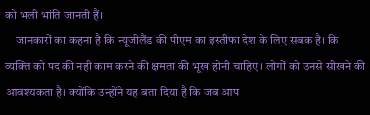को भली भांति जानती हैं।
    जानकारों का कहना है कि न्यूजीलैंड की पीएम का इस्तीफा देश के लिए सबक है। कि व्यक्ति को पद की नही काम करने की क्षमता की भूख होनी चाहिए। लोगों को उनसे सीखने की आवश्यकता है। क्योंकि उन्होंने यह बता दिया है कि जब आप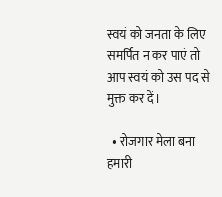स्वयं को जनता के लिए समर्पित न कर पाएं तो आप स्वयं को उस पद से मुक्त कर दें।

  • रोजगार मेला बना हमारी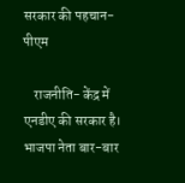सरकार की पहचान- पीएम

    राजनीति- केंद्र में एनडीए की सरकार है। भाजपा नेता बार-बार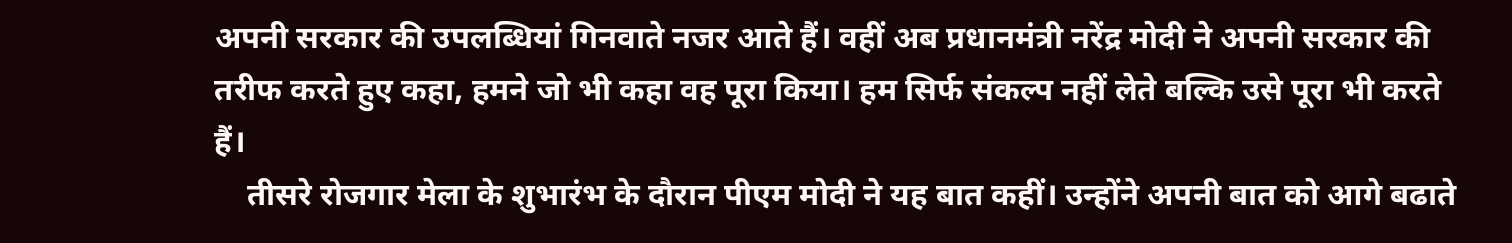अपनी सरकार की उपलब्धियां गिनवाते नजर आते हैं। वहीं अब प्रधानमंत्री नरेंद्र मोदी ने अपनी सरकार की तरीफ करते हुए कहा, हमने जो भी कहा वह पूरा किया। हम सिर्फ संकल्प नहीं लेते बल्कि उसे पूरा भी करते हैं।
    तीसरे रोजगार मेला के शुभारंभ के दौरान पीएम मोदी ने यह बात कहीं। उन्होंने अपनी बात को आगे बढाते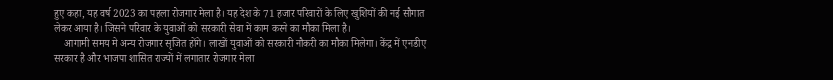हुए कहा, यह वर्ष 2023 का पहला रोजगार मेला है। यह देश के 71 हजार परिवारों के लिए खुशियों की नई सौगात लेकर आया है। जिसने परिवार के युवाओं को सरकारी सेवा में काम करने का मौका मिला है।
    आगामी समय मे अन्य रोजगार सृजित होंगे। लाखों युवाओं को सरकारी नौकरी का मौका मिलेगा। केंद्र में एनडीए सरकार है और भाजपा शासित राज्यों में लगातार रोजगार मेला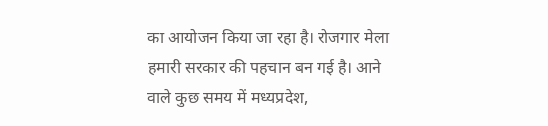का आयोजन किया जा रहा है। रोजगार मेला हमारी सरकार की पहचान बन गई है। आने वाले कुछ समय में मध्यप्रदेश,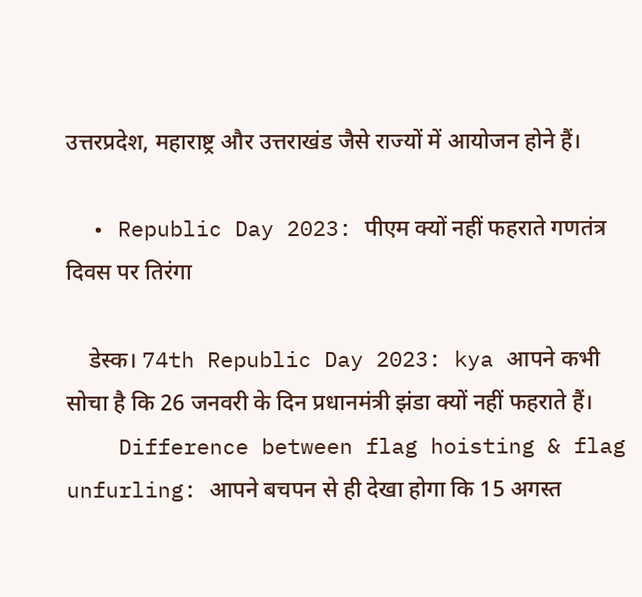उत्तरप्रदेश, महाराष्ट्र और उत्तराखंड जैसे राज्यों में आयोजन होने हैं।

  • Republic Day 2023: पीएम क्यों नहीं फहराते गणतंत्र दिवस पर तिरंगा

    डेस्क। 74th Republic Day 2023: kya आपने कभी सोचा है कि 26 जनवरी के दिन प्रधानमंत्री झंडा क्‍यों नहीं फहराते हैं।
    Difference between flag hoisting & flag unfurling: आपने बचपन से ही देखा होगा कि 15 अगस्‍त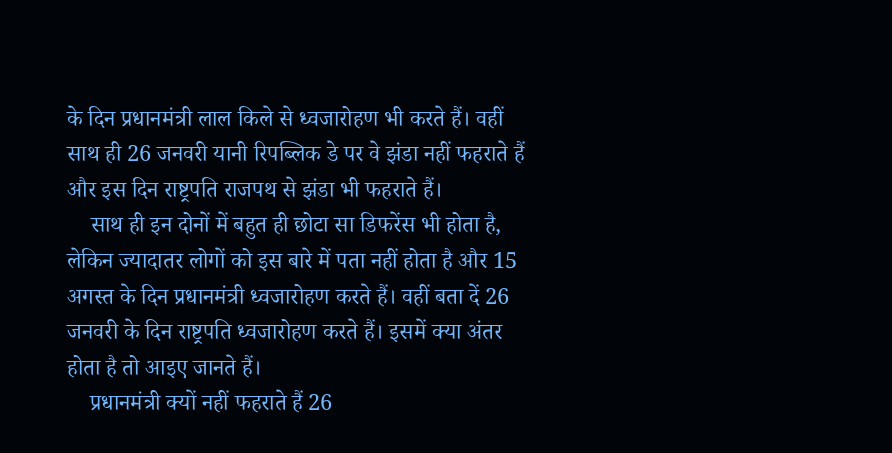के दिन प्रधानमंत्री लाल किले से ध्वजारोहण भी करते हैं। वहीं साथ ही 26 जनवरी यानी रिपब्लिक डे पर वे झंडा नहीं फहराते हैं और इस दिन राष्ट्रपति राजपथ से झंडा भी फहराते हैं।
    साथ ही इन दोनों में बहुत ही छोटा सा डिफरेंस भी होता है, लेकिन ज्‍यादातर लोगों को इस बारे में पता नहीं होता है और 15 अगस्‍त के दिन प्रधानमंत्री ध्वजारोहण करते हैं। वहीं बता दें 26 जनवरी के दिन राष्ट्रपति ध्वजारोहण करते हैं। इसमें क्‍या अंतर होता है तो आइए जानते हैं।
    प्रधानमंत्री क्‍यों नहीं फहराते हैं 26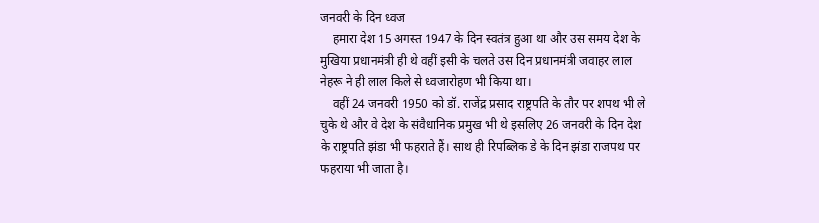जनवरी के दिन ध्‍वज
    हमारा देश 15 अगस्‍त 1947 के दिन स्‍वतंत्र हुआ था और उस समय देश के मुखिया प्रधानमंत्री ही थे वहीं इसी के चलते उस दिन प्रधानमंत्री जवाहर लाल नेहरू ने ही लाल किले से ध्वजारोहण भी किया था।
    वहीं 24 जनवरी 1950 को डॉ. राजेंद्र प्रसाद राष्ट्रपति के तौर पर शपथ भी ले चुके थे और वे देश के संवैधानिक प्रमुख भी थे इसलिए 26 जनवरी के दिन देश के राष्ट्रपति झंडा भी फहराते हैं। साथ ही रिपब्लिक डे के दिन झंडा राजपथ पर फहराया भी जाता है।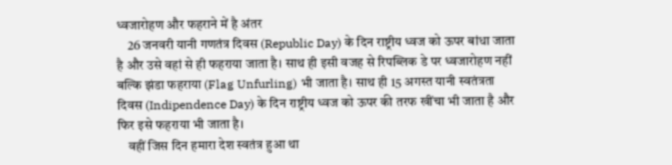ध्वजारोहण और फहराने में है अंतर
    26 जनवरी यानी गणतंत्र दिवस (Republic Day) के दिन राष्ट्रीय ध्वज को ऊपर बांधा जाता है और उसे वहां से ही फहराया जाता है। साथ ही इसी वजह से रिपब्लिक डे पर ध्वजारोहण नहीं बल्कि झंडा फहराया (Flag Unfurling) भी जाता है। साथ ही 15 अगस्त यानी स्वतंत्रता दिवस (Indipendence Day) के दिन राष्ट्रीय ध्वज को ऊपर की तरफ खींचा भी जाता है और फिर इसे फहराया भी जाता है।
    वहीं जिस दिन हमारा देश स्‍वतंत्र हुआ था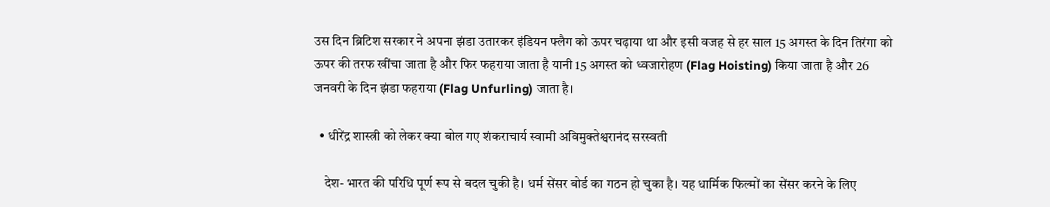उस दिन ब्रिटिश सरकार ने अपना झंडा उतारकर इंडियन फ्लैग को ऊपर चढ़ाया था और इसी वजह से हर साल 15 अगस्त के दिन तिरंगा को ऊपर की तरफ खींचा जाता है और फिर फहराया जाता है यानी 15 अगस्‍त को ध्वजारोहण (Flag Hoisting) किया जाता है और 26 जनवरी के दिन झंडा फहराया (Flag Unfurling) जाता है।

  • धीरेंद्र शास्त्री को लेकर क्या बोल गए शंकराचार्य स्वामी अविमुक्तेश्वरानंद सरस्वती

    देश- भारत की परिधि पूर्ण रूप से बदल चुकी है। धर्म सेंसर बोर्ड का गठन हो चुका है। यह धार्मिक फिल्मों का सेंसर करने के लिए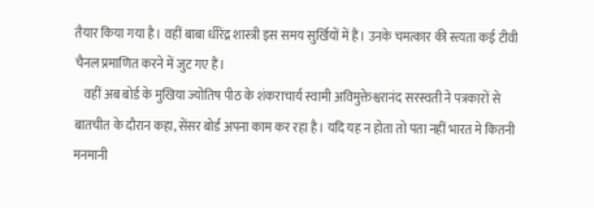तैयार किया गया है। वहीं बाबा धीरेंद्र शास्त्री इस समय सुर्खियों में हैं। उनके चमत्कार की स्त्यता कई टीवी चैनल प्रमाणित करने में जुट गए हैं।
    वहीं अब बोर्ड के मुखिया ज्योतिष पीठ के शंकराचार्य स्वामी अविमुक्तेश्वरानंद सरस्वती ने पत्रकारों से बातचीत के दौरान कहा, सेंसर बोर्ड अपना काम कर रहा है। यदि यह न होता तो पता नहीं भारत मे कितनी मनमानी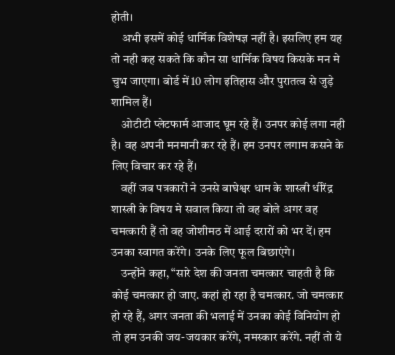होती।
    अभी इसमें कोई धार्मिक विशेषज्ञ नहीं है। इसलिए हम यह तो नही कह सकते कि कौन सा धार्मिक विषय किसके मन मे चुभ जाएगा। बोर्ड में 10 लोग इतिहास और पुरातत्व से जुड़े शामिल हैं।
    ओटीटी प्लेटफार्म आजाद घूम रहे हैं। उनपर कोई लगा नही है। वह अपनी मनमानी कर रहे हैं। हम उनपर लगाम कसने के लिए विचार कर रहे हैं।
    वहीं जब पत्रकारों ने उनसे बाघेश्वर धाम के शास्त्री धीरेंद्र शास्त्री के विषय मे सवाल किया तो वह बोले अगर वह चमत्कारी हैं तो वह जोशीमठ में आई दरारों को भर दें। हम उनका स्वागत करेंगे। उनके लिए फूल बिछाएंगे।
    उन्होंने कहा, “सारे देश की जनता चमत्कार चाहती है कि कोई चमत्कार हो जाए. कहां हो रहा है चमत्कार. जो चमत्कार हो रहे हैं, अगर जनता की भलाई में उनका कोई विनियोग हो तो हम उनकी जय-जयकार करेंगे, नमस्कार करेंगे. नहीं तो ये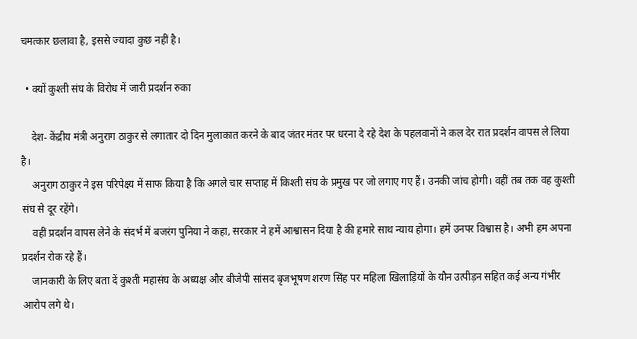चमत्कार छलावा है, इससे ज्यादा कुछ नहीं है।

  • क्यों कुश्ती संघ के विरोध में जारी प्रदर्शन रुका

    देश- केंद्रीय मंत्री अनुराग ठाकुर से लगातार दो दिन मुलाकात करने के बाद जंतर मंतर पर धरना दे रहे देश के पहलवानों ने कल देर रात प्रदर्शन वापस ले लिया है।
    अनुराग ठाकुर ने इस परिपेक्ष्य में साफ किया है कि अगले चार सप्ताह में किश्ती संघ के प्रमुख पर जो लगाए गए हैं। उनकी जांच होगी। वहीं तब तक वह कुश्ती संघ से दूर रहेंगे।
    वहीं प्रदर्शन वापस लेने के संदर्भ में बजरंग पुनिया ने कहा, सरकार ने हमें आश्वासन दिया है की हमारे साथ न्याय होगा। हमें उनपर विश्वास है। अभी हम अपना प्रदर्शन रोक रहे हैं।
    जानकारी के लिए बता दें कुश्ती महासंघ के अध्यक्ष और बीजेपी सांसद बृजभूषण शरण सिंह पर महिला खिलाड़ियों के यौन उत्पीड़न सहित कई अन्य गंभीर आरोप लगे थे।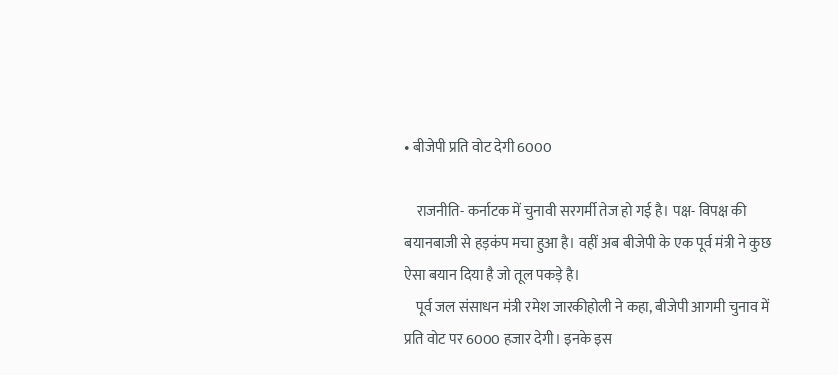• बीजेपी प्रति वोट देगी 6000

    राजनीति- कर्नाटक में चुनावी सरगर्मी तेज हो गई है। पक्ष- विपक्ष की बयानबाजी से हड़कंप मचा हुआ है। वहीं अब बीजेपी के एक पूर्व मंत्री ने कुछ ऐसा बयान दिया है जो तूल पकड़े है।
    पूर्व जल संसाधन मंत्री रमेश जारकीहोली ने कहा, बीजेपी आगमी चुनाव में प्रति वोट पर 6000 हजार देगी। इनके इस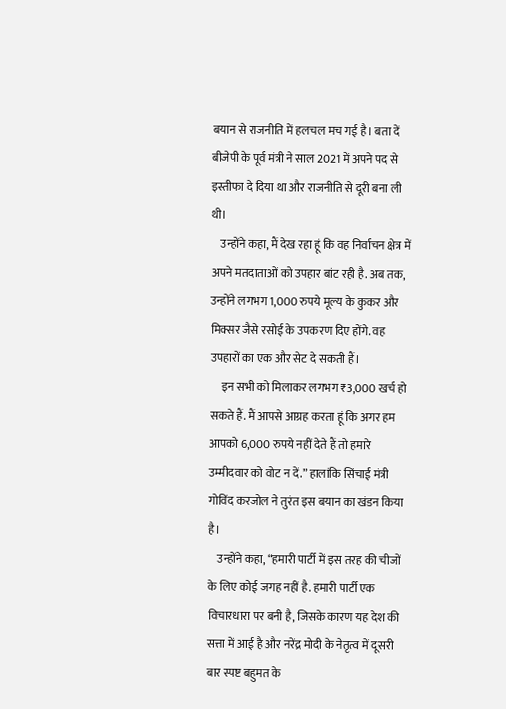बयान से राजनीति में हलचल मच गई है। बता दें बीजेपी के पूर्व मंत्री ने साल 2021 में अपने पद से इस्तीफा दे दिया था और राजनीति से दूरी बना ली थी।
    उन्होंने कहा, मैं देख रहा हूं कि वह निर्वाचन क्षेत्र में अपने मतदाताओं को उपहार बांट रही है. अब तक, उन्होंने लगभग 1,000 रुपये मूल्य के कुकर और मिक्सर जैसे रसोई के उपकरण दिए होंगे. वह उपहारों का एक और सेट दे सकती हैं।
     इन सभी को मिलाकर लगभग ₹3,000 खर्च हो सकते हैं. मैं आपसे आग्रह करता हूं कि अगर हम आपको 6,000 रुपये नहीं देते हैं तो हमारे उम्मीदवार को वोट न दें.” हालांकि सिंचाई मंत्री गोविंद करजोल ने तुरंत इस बयान का खंडन किया है।
    उन्होंने कहा, “हमारी पार्टी में इस तरह की चीजों के लिए कोई जगह नहीं है. हमारी पार्टी एक विचारधारा पर बनी है, जिसके कारण यह देश की सत्ता में आई है और नरेंद्र मोदी के नेतृत्व में दूसरी बार स्पष्ट बहुमत के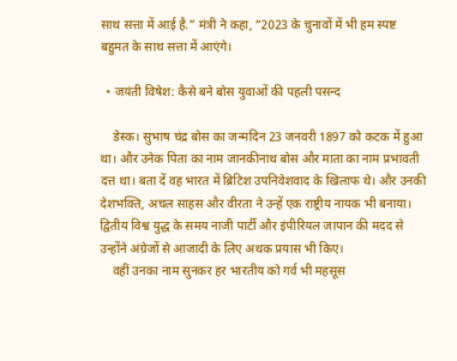साथ सत्ता में आई है.” मंत्री ने कहा, “2023 के चुनावों में भी हम स्पष्ट बहुमत के साथ सत्ता में आएंगे।

  • जयंती विषेश: कैसे बने बोस युवाओं की पहली पसन्द

    डेस्क। सुभाष चंद्र बोस का जन्मदिन 23 जनवरी 1897 को कटक में हुआ था। और उनेक पिता का नाम जानकीनाथ बोस और माता का नाम प्रभावती दत्त था। बता दें वह भारत में ब्रिटिश उपनिवेशवाद के खिलाफ थे। और उनकी देशभक्ति, अचल साहस और वीरता ने उन्हें एक राष्ट्रीय नायक भी बनाया। द्वितीय विश्व युद्ध के समय नाजी पार्टी और इंपीरियल जापान की मदद से उन्होंने अंग्रेजों से आजादी के लिए अथक प्रयास भी किए।
    वहीं उनका नाम सुनकर हर भारतीय को गर्व भी महसूस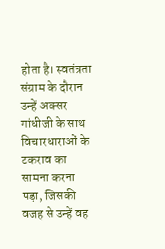होता है। स्वतंत्रता संग्राम के दौरान उन्हें अक्सर गांधीजी के साथ विचारधाराओं के टकराव का सामना करना पड़ा, जिसकी वजह से उन्हें वह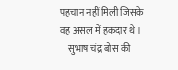पहचान नहीं मिली जिसके वह असल में हकदार थे।
    सुभाष चंद्र बोस की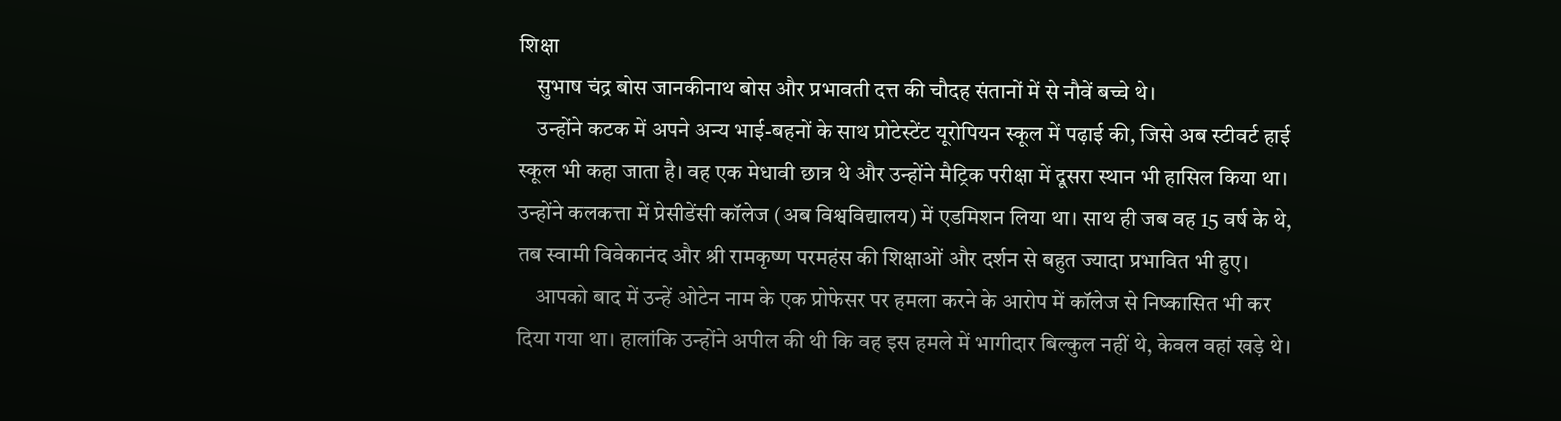शिक्षा
    सुभाष चंद्र बोस जानकीनाथ बोस और प्रभावती दत्त की चौदह संतानों में से नौवें बच्चे थे।
    उन्होंने कटक में अपने अन्य भाई-बहनों के साथ प्रोटेस्टेंट यूरोपियन स्कूल में पढ़ाई की, जिसे अब स्टीवर्ट हाई स्कूल भी कहा जाता है। वह एक मेधावी छात्र थे और उन्होंने मैट्रिक परीक्षा में दूसरा स्थान भी हासिल किया था। उन्होंने कलकत्ता में प्रेसीडेंसी कॉलेज (अब विश्वविद्यालय) में एडमिशन लिया था। साथ ही जब वह 15 वर्ष के थे, तब स्वामी विवेकानंद और श्री रामकृष्ण परमहंस की शिक्षाओं और दर्शन से बहुत ज्यादा प्रभावित भी हुए।
    आपको बाद में उन्हें ओटेन नाम के एक प्रोफेसर पर हमला करने के आरोप में कॉलेज से निष्कासित भी कर दिया गया था। हालांकि उन्होंने अपील की थी कि वह इस हमले में भागीदार बिल्कुल नहीं थे, केवल वहां खड़े थे।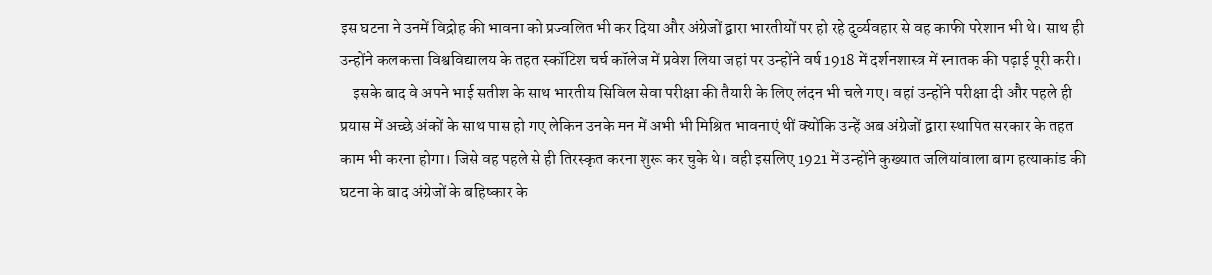इस घटना ने उनमें विद्रोह की भावना को प्रज्वलित भी कर दिया और अंग्रेजों द्वारा भारतीयों पर हो रहे दुर्व्यवहार से वह काफी परेशान भी थे। साथ ही उन्होंने कलकत्ता विश्वविद्यालय के तहत स्कॉटिश चर्च कॉलेज में प्रवेश लिया जहां पर उन्होंने वर्ष 1918 में दर्शनशास्त्र में स्नातक की पढ़ाई पूरी करी।
    इसके बाद वे अपने भाई सतीश के साथ भारतीय सिविल सेवा परीक्षा की तैयारी के लिए लंदन भी चले गए। वहां उन्होंने परीक्षा दी और पहले ही प्रयास में अच्छे अंकों के साथ पास हो गए लेकिन उनके मन में अभी भी मिश्रित भावनाएं थीं क्योंकि उन्हें अब अंग्रेजों द्वारा स्थापित सरकार के तहत काम भी करना होगा। जिसे वह पहले से ही तिरस्कृत करना शुरू कर चुके थे। वही इसलिए 1921 में उन्होंने कुख्यात जलियांवाला बाग हत्याकांड की घटना के बाद अंग्रेजों के बहिष्कार के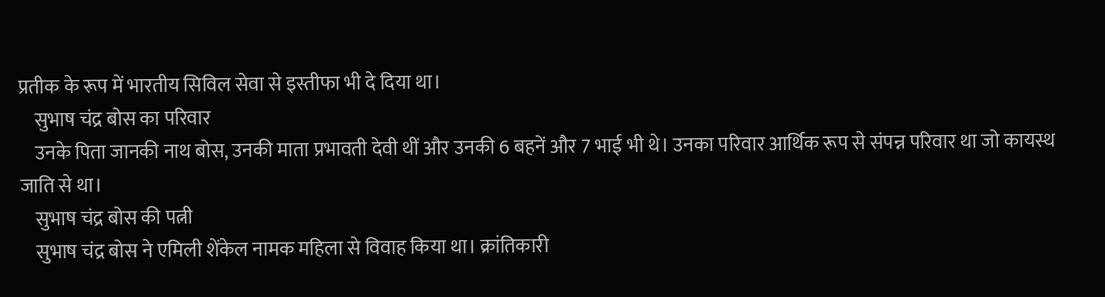प्रतीक के रूप में भारतीय सिविल सेवा से इस्तीफा भी दे दिया था।
    सुभाष चंद्र बोस का परिवार
    उनके पिता जानकी नाथ बोस, उनकी माता प्रभावती देवी थीं और उनकी 6 बहनें और 7 भाई भी थे। उनका परिवार आर्थिक रूप से संपन्न परिवार था जो कायस्थ जाति से था।
    सुभाष चंद्र बोस की पत्नी
    सुभाष चंद्र बोस ने एमिली शेंकेल नामक महिला से विवाह किया था। क्रांतिकारी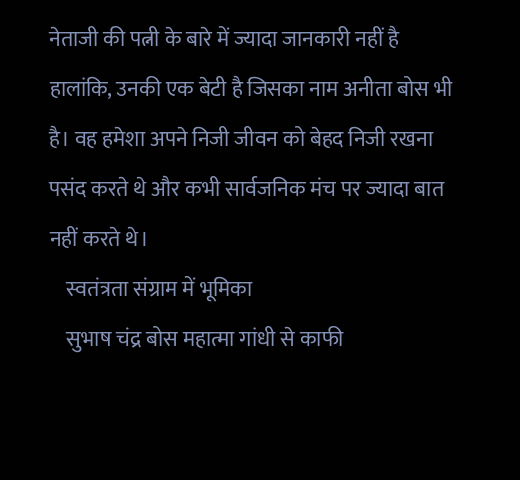नेताजी की पत्नी के बारे में ज्यादा जानकारी नहीं है हालांकि, उनकी एक बेटी है जिसका नाम अनीता बोस भी  है। वह हमेशा अपने निजी जीवन को बेहद निजी रखना पसंद करते थे और कभी सार्वजनिक मंच पर ज्यादा बात नहीं करते थे।
    स्वतंत्रता संग्राम में भूमिका
    सुभाष चंद्र बोस महात्मा गांधी से काफी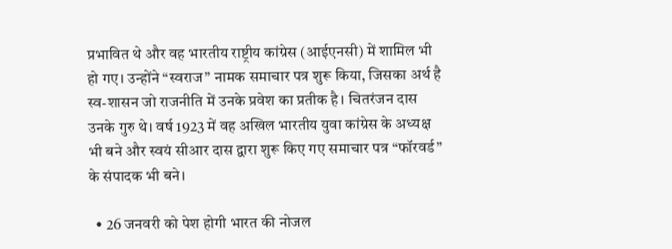प्रभावित थे और वह भारतीय राष्ट्रीय कांग्रेस (आईएनसी) में शामिल भी हो गए। उन्होंने “स्वराज” नामक समाचार पत्र शुरू किया, जिसका अर्थ है स्व-शासन जो राजनीति में उनके प्रवेश का प्रतीक है। चितरंजन दास उनके गुरु थे। वर्ष 1923 में वह अखिल भारतीय युवा कांग्रेस के अध्यक्ष भी बने और स्वयं सीआर दास द्वारा शुरू किए गए समाचार पत्र “फॉरवर्ड” के संपादक भी बने।

  • 26 जनवरी को पेश होगी भारत की नोजल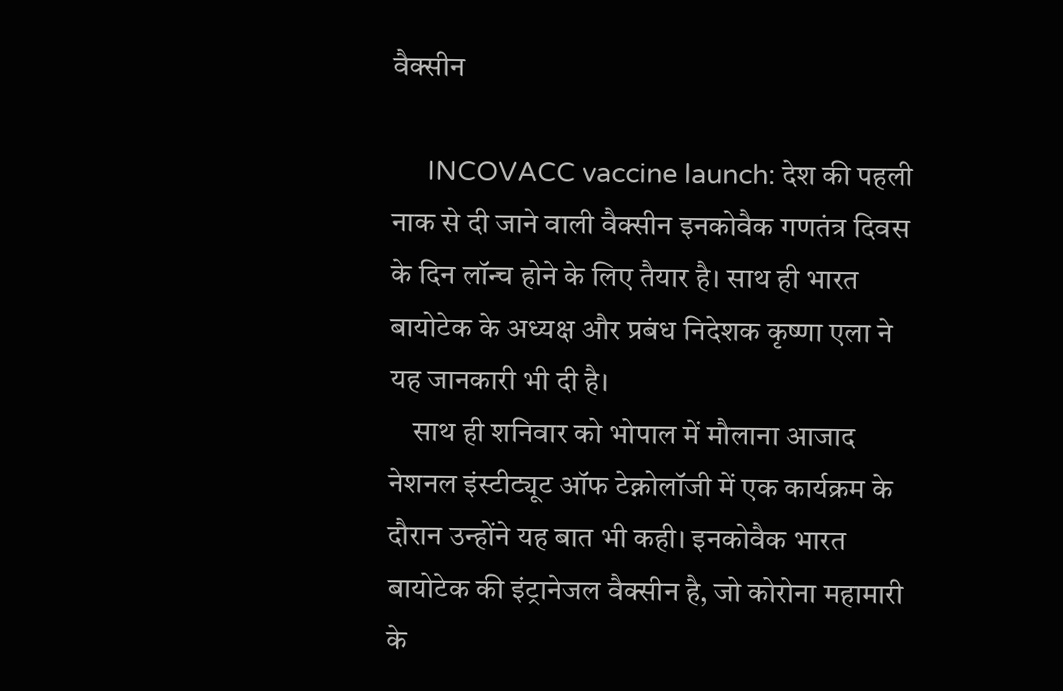वैक्सीन

     INCOVACC vaccine launch: देश की पहली नाक से दी जाने वाली वैक्सीन इनकोवैक गणतंत्र दिवस के दिन लॉन्च होने के लिए तैयार है। साथ ही भारत बायोटेक के अध्यक्ष और प्रबंध निदेशक कृष्णा एला ने यह जानकारी भी दी है।
    साथ ही शनिवार को भोपाल में मौलाना आजाद नेशनल इंस्टीट्यूट ऑफ टेक्नोलॉजी में एक कार्यक्रम के दौरान उन्होंने यह बात भी कही। इनकोवैक भारत बायोटेक की इंट्रानेजल वैक्सीन है, जो कोरोना महामारी के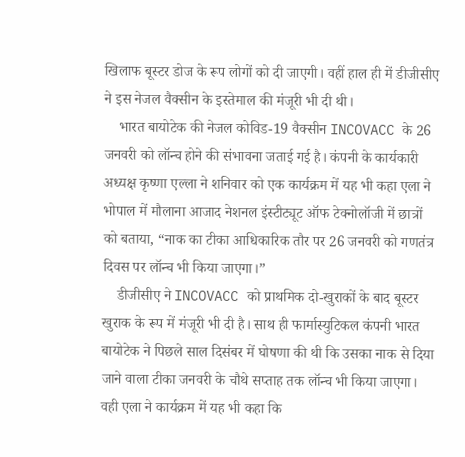खिलाफ बूस्टर डोज के रूप लोगों को दी जाएगी। वहीं हाल ही में डीजीसीए ने इस नेजल वैक्सीन के इस्तेमाल की मंजूरी भी दी थी।
    भारत बायोटेक की नेजल कोविड-19 वैक्सीन INCOVACC के 26 जनवरी को लॉन्च होने की संभावना जताई गई है। कंपनी के कार्यकारी अध्यक्ष कृष्णा एल्ला ने शनिवार को एक कार्यक्रम में यह भी कहा एला ने भोपाल में मौलाना आजाद नेशनल इंस्टीट्यूट ऑफ टेक्नोलॉजी में छात्रों को बताया, “नाक का टीका आधिकारिक तौर पर 26 जनवरी को गणतंत्र दिवस पर लॉन्च भी किया जाएगा।”
    डीजीसीए ने INCOVACC को प्राथमिक दो-खुराकों के बाद बूस्टर खुराक के रूप में मंजूरी भी दी है। साथ ही फार्मास्युटिकल कंपनी भारत बायोटेक ने पिछले साल दिसंबर में घोषणा की थी कि उसका नाक से दिया जाने वाला टीका जनवरी के चौथे सप्ताह तक लॉन्च भी किया जाएगा। वही एला ने कार्यक्रम में यह भी कहा कि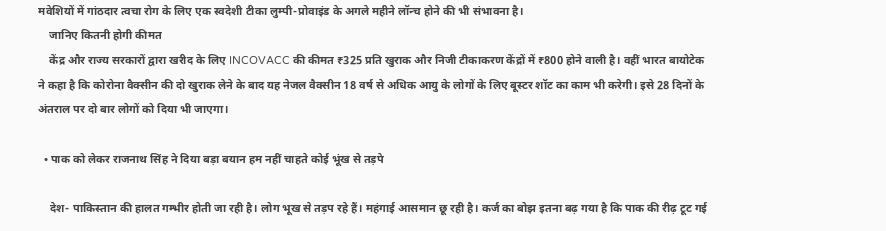मवेशियों में गांठदार त्वचा रोग के लिए एक स्वदेशी टीका लुम्पी-प्रोवाइंड के अगले महीने लॉन्च होने की भी संभावना है।
    जानिए कितनी होगी कीमत
    केंद्र और राज्य सरकारों द्वारा खरीद के लिए INCOVACC की कीमत ₹325 प्रति खुराक और निजी टीकाकरण केंद्रों में ₹800 होने वाली है। वहीं भारत बायोटेक ने कहा है कि कोरोना वैक्सीन की दो खुराक लेने के बाद यह नेजल वैक्सीन 18 वर्ष से अधिक आयु के लोगों के लिए बूस्टर शॉट का काम भी करेगी। इसे 28 दिनों के अंतराल पर दो बार लोगों को दिया भी जाएगा।

  • पाक को लेकर राजनाथ सिंह ने दिया बड़ा बयान हम नहीं चाहते कोई भूंख से तड़पे

    देश- पाकिस्तान की हालत गम्भीर होती जा रही है। लोग भूख से तड़प रहे हैं। महंगाई आसमान छू रही है। कर्ज का बोझ इतना बढ़ गया है कि पाक की रीढ़ टूट गई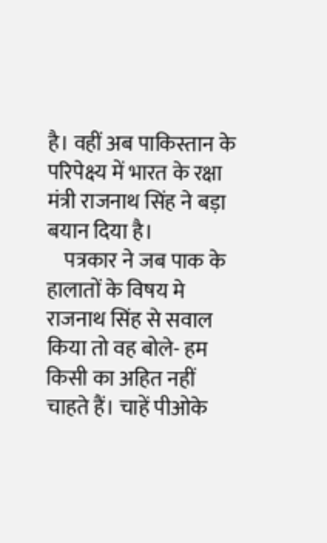है। वहीं अब पाकिस्तान के परिपेक्ष्य में भारत के रक्षा मंत्री राजनाथ सिंह ने बड़ा बयान दिया है।
    पत्रकार ने जब पाक के हालातों के विषय मे राजनाथ सिंह से सवाल किया तो वह बोले- हम किसी का अहित नहीं चाहते हैं। चाहें पीओके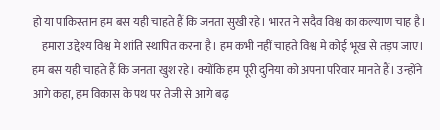हो या पाकिस्तान हम बस यही चाहते हैं कि जनता सुखी रहे। भारत ने सदैव विश्व का कल्याण चाह है।
    हमारा उद्देश्य विश्व मे शांति स्थापित करना है। हम कभी नहीं चाहते विश्व मे कोई भूख से तड़प जाए। हम बस यही चाहते हैं कि जनता खुश रहे। क्योंकि हम पूरी दुनिया को अपना परिवार मानते हैं। उन्होंने आगे कहा, हम विकास के पथ पर तेजी से आगे बढ़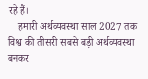रहे हैं।
    हमारी अर्थव्यवस्था साल 2027 तक विश्व की तीसरी सबसे बड़ी अर्थव्यवस्था बनकर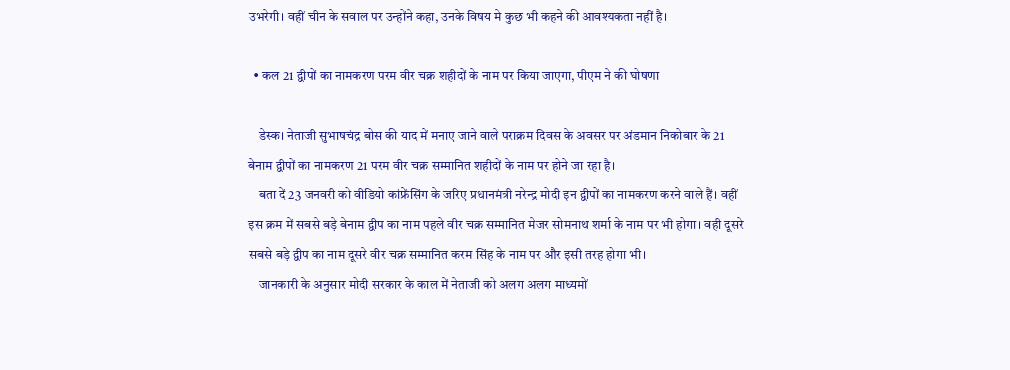उभरेगी। वहीं चीन के सवाल पर उन्होंने कहा, उनके विषय मे कुछ भी कहने की आवश्यकता नहीं है।

  • कल 21 द्वीपों का नामकरण परम वीर चक्र शहीदों के नाम पर किया जाएगा, पीएम ने की घोषणा

    डेस्क। नेताजी सुभाषचंद्र बोस की याद में मनाए जाने वाले पराक्रम दिवस के अवसर पर अंडमान निकोबार के 21 बेनाम द्वीपों का नामकरण 21 परम वीर चक्र सम्मानित शहीदों के नाम पर होने जा रहा है।
    बता दें 23 जनवरी को वीडियो कांफ्रेंसिंग के जरिए प्रधानमंत्री नरेन्द्र मोदी इन द्वीपों का नामकरण करने वाले हैं। वहीं इस क्रम में सबसे बड़े बेनाम द्वीप का नाम पहले वीर चक्र सम्मानित मेजर सोमनाथ शर्मा के नाम पर भी होगा। वही दूसरे सबसे बड़े द्वीप का नाम दूसरे वीर चक्र सम्मानित करम सिंह के नाम पर और इसी तरह होगा भी।
    जानकारी के अनुसार मोदी सरकार के काल में नेताजी को अलग अलग माध्यमों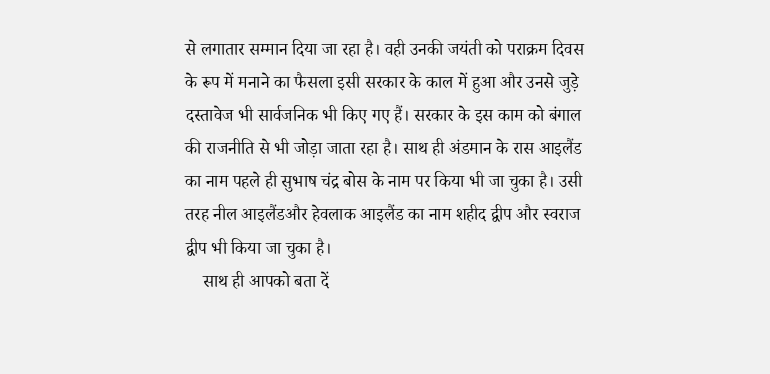से लगातार सम्मान दिया जा रहा है। वही उनकी जयंती को पराक्रम दिवस के रूप में मनाने का फैसला इसी सरकार के काल में हुआ और उनसे जुड़े दस्तावेज भी सार्वजनिक भी किए गए हैं। सरकार के इस काम को बंगाल की राजनीति से भी जोड़ा जाता रहा है। साथ ही अंडमान के रास आइलैंड का नाम पहले ही सुभाष चंद्र बोस के नाम पर किया भी जा चुका है। उसी तरह नील आइलैंडऔर हेवलाक आइलैंड का नाम शहीद द्वीप और स्वराज द्वीप भी किया जा चुका है।
    साथ ही आपको बता दें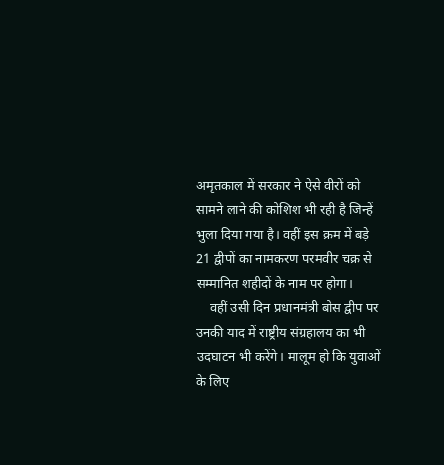अमृतकाल में सरकार ने ऐसे वीरों को सामने लाने की कोशिश भी रही है जिन्हें भुला दिया गया है। वहीं इस क्रम में बड़े 21 द्वीपों का नामकरण परमवीर चक्र से सम्मानित शहीदों के नाम पर होगा।
    वहीं उसी दिन प्रधानमंत्री बोस द्वीप पर उनकी याद में राष्ट्रीय संग्रहालय का भी उदघाटन भी करेंगे। मालूम हो कि युवाओं के लिए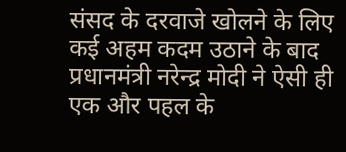संसद के दरवाजे खोलने के लिए कई अहम कदम उठाने के बाद प्रधानमंत्री नरेन्द्र मोदी ने ऐसी ही एक और पहल के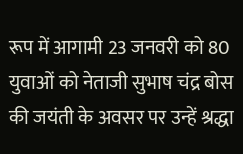रूप में आगामी 23 जनवरी को 80 युवाओं को नेताजी सुभाष चंद्र बोस की जयंती के अवसर पर उन्हें श्रद्धा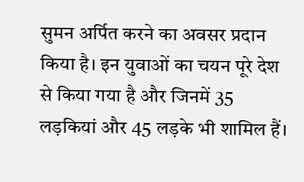सुमन अर्पित करने का अवसर प्रदान किया है। इन युवाओं का चयन पूरे देश से किया गया है और जिनमें 35 लड़कियां और 45 लड़के भी शामिल हैं।